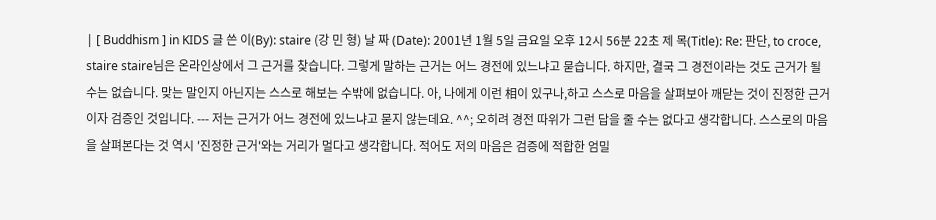| [ Buddhism ] in KIDS 글 쓴 이(By): staire (강 민 형) 날 짜 (Date): 2001년 1월 5일 금요일 오후 12시 56분 22초 제 목(Title): Re: 판단, to croce, staire staire님은 온라인상에서 그 근거를 찾습니다. 그렇게 말하는 근거는 어느 경전에 있느냐고 묻습니다. 하지만, 결국 그 경전이라는 것도 근거가 될 수는 없습니다. 맞는 말인지 아닌지는 스스로 해보는 수밖에 없습니다. 아, 나에게 이런 相이 있구나,하고 스스로 마음을 살펴보아 깨닫는 것이 진정한 근거이자 검증인 것입니다. --- 저는 근거가 어느 경전에 있느냐고 묻지 않는데요. ^^; 오히려 경전 따위가 그런 답을 줄 수는 없다고 생각합니다. 스스로의 마음을 살펴본다는 것 역시 '진정한 근거'와는 거리가 멀다고 생각합니다. 적어도 저의 마음은 검증에 적합한 엄밀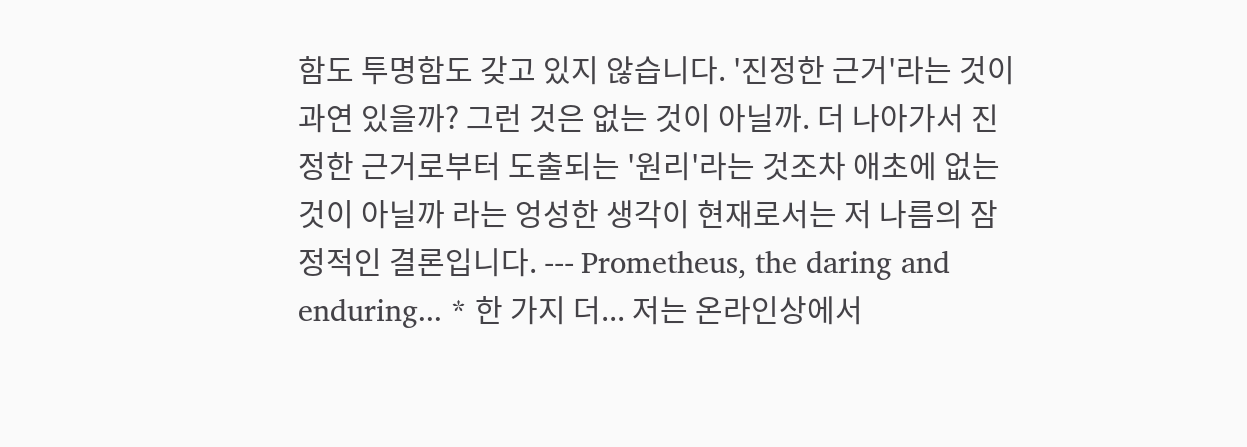함도 투명함도 갖고 있지 않습니다. '진정한 근거'라는 것이 과연 있을까? 그런 것은 없는 것이 아닐까. 더 나아가서 진정한 근거로부터 도출되는 '원리'라는 것조차 애초에 없는 것이 아닐까 라는 엉성한 생각이 현재로서는 저 나름의 잠정적인 결론입니다. --- Prometheus, the daring and enduring... * 한 가지 더... 저는 온라인상에서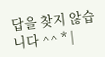답을 찾지 않습니다 ^^ * |